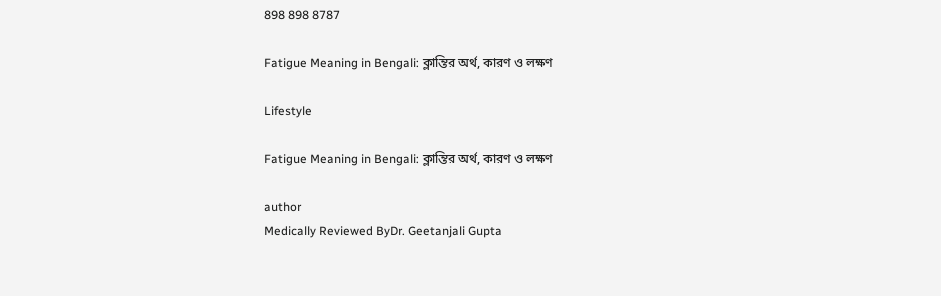898 898 8787

Fatigue Meaning in Bengali: ক্লান্তির অর্থ, কারণ ও লক্ষণ

Lifestyle

Fatigue Meaning in Bengali: ক্লান্তির অর্থ, কারণ ও লক্ষণ

author
Medically Reviewed ByDr. Geetanjali Gupta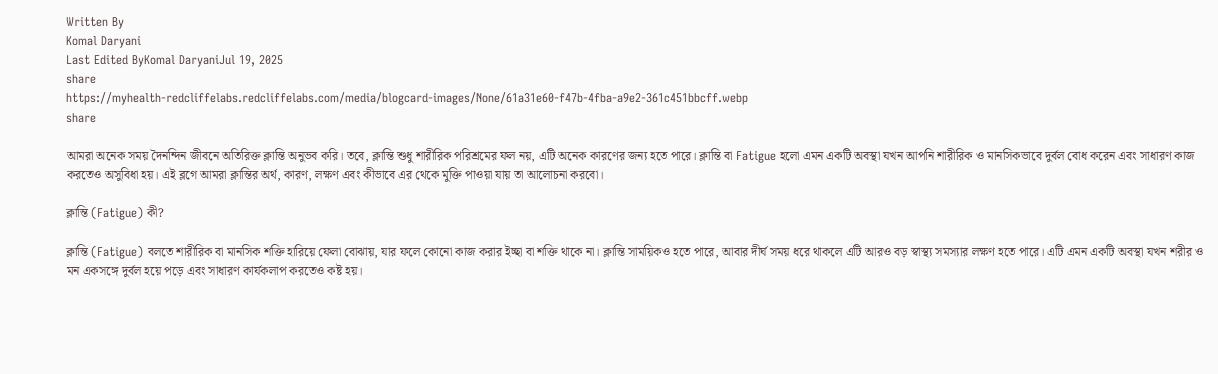Written By
Komal Daryani
Last Edited ByKomal DaryaniJul 19, 2025
share
https://myhealth-redcliffelabs.redcliffelabs.com/media/blogcard-images/None/61a31e60-f47b-4fba-a9e2-361c451bbcff.webp
share

আমরা অনেক সময় দৈনন্দিন জীবনে অতিরিক্ত ক্লান্তি অনুভব করি। তবে, ক্লান্তি শুধু শারীরিক পরিশ্রমের ফল নয়, এটি অনেক কারণের জন্য হতে পারে। ক্লান্তি বা Fatigue হলো এমন একটি অবস্থা যখন আপনি শারীরিক ও মানসিকভাবে দুর্বল বোধ করেন এবং সাধারণ কাজ করতেও অসুবিধা হয়। এই ব্লগে আমরা ক্লান্তির অর্থ, কারণ, লক্ষণ এবং কীভাবে এর থেকে মুক্তি পাওয়া যায় তা আলোচনা করবো।

ক্লান্তি (Fatigue) কী?

ক্লান্তি (Fatigue) বলতে শারীরিক বা মানসিক শক্তি হারিয়ে ফেলা বোঝায়, যার ফলে কোনো কাজ করার ইচ্ছা বা শক্তি থাকে না। ক্লান্তি সাময়িকও হতে পারে, আবার দীর্ঘ সময় ধরে থাকলে এটি আরও বড় স্বাস্থ্য সমস্যার লক্ষণ হতে পারে। এটি এমন একটি অবস্থা যখন শরীর ও মন একসঙ্গে দুর্বল হয়ে পড়ে এবং সাধারণ কার্যকলাপ করতেও কষ্ট হয়।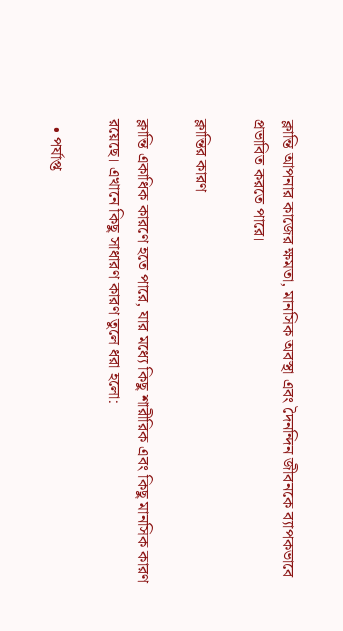ক্লান্তি আপনার কাজের ক্ষমতা, মানসিক অবস্থা এবং দৈনন্দিন জীবনকে ব্যাপকভাবে প্রভাবিত করতে পারে।

ক্লান্তির কারণ

ক্লান্তি একাধিক কারণে হতে পারে, যার মধ্যে কিছু শারীরিক এবং কিছু মানসিক কারণ রয়েছে। এখানে কিছু সাধারণ কারণ তুলে ধরা হলো:

  • পর্যাপ্ত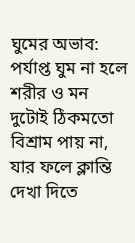ঘুমের অভাব: পর্যাপ্ত ঘুম না হলে শরীর ও মন দুটোই ঠিকমতো বিশ্রাম পায় না, যার ফলে ক্লান্তি দেখা দিতে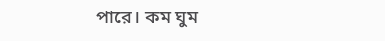পারে। কম ঘুম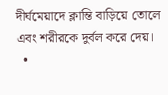দীর্ঘমেয়াদে ক্লান্তি বাড়িয়ে তোলে এবং শরীরকে দুর্বল করে দেয়।
  •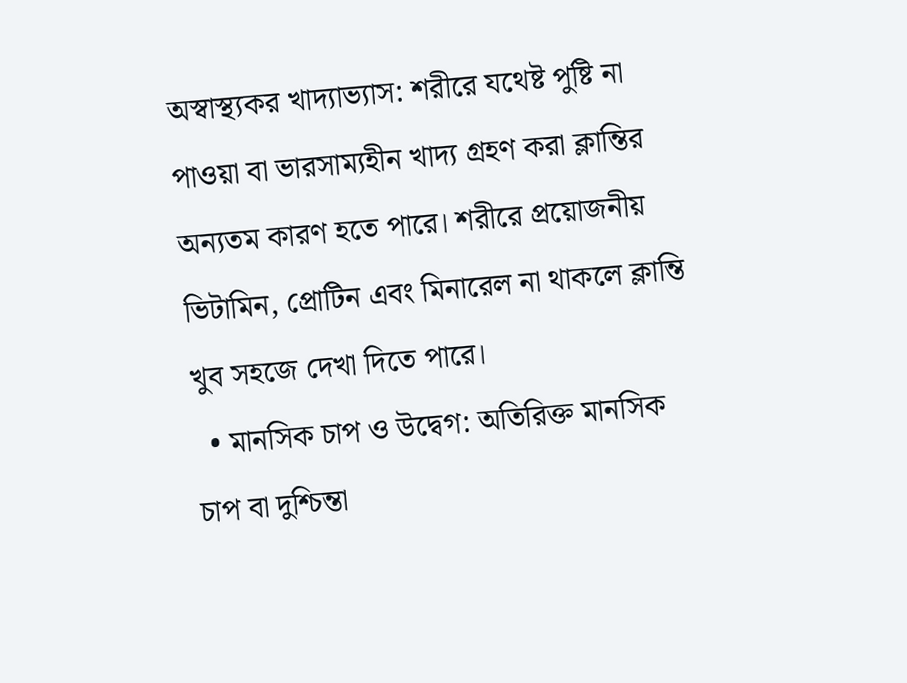অস্বাস্থ্যকর খাদ্যাভ্যাস: শরীরে যথেষ্ট পুষ্টি না পাওয়া বা ভারসাম্যহীন খাদ্য গ্রহণ করা ক্লান্তির অন্যতম কারণ হতে পারে। শরীরে প্রয়োজনীয় ভিটামিন, প্রোটিন এবং মিনারেল না থাকলে ক্লান্তি খুব সহজে দেখা দিতে পারে।
  • মানসিক চাপ ও উদ্বেগ: অতিরিক্ত মানসিক চাপ বা দুশ্চিন্তা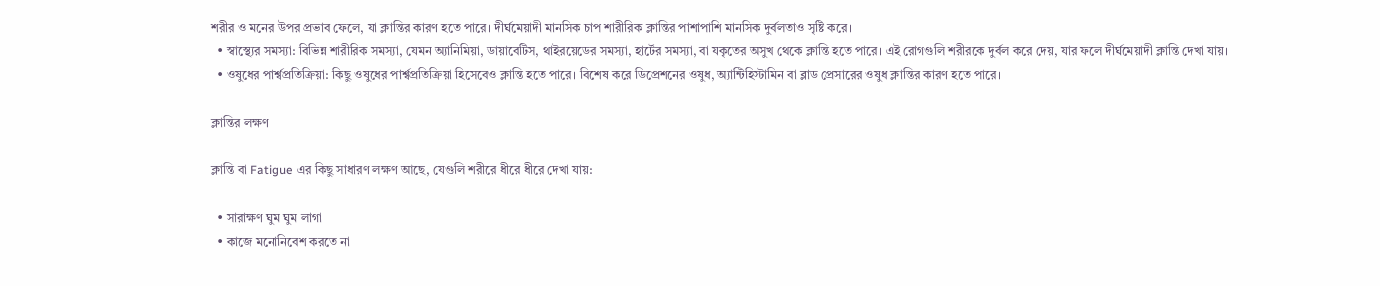শরীর ও মনের উপর প্রভাব ফেলে, যা ক্লান্তির কারণ হতে পারে। দীর্ঘমেয়াদী মানসিক চাপ শারীরিক ক্লান্তির পাশাপাশি মানসিক দুর্বলতাও সৃষ্টি করে।
  • স্বাস্থ্যের সমস্যা: বিভিন্ন শারীরিক সমস্যা, যেমন অ্যানিমিয়া, ডায়াবেটিস, থাইরয়েডের সমস্যা, হার্টের সমস্যা, বা যকৃতের অসুখ থেকে ক্লান্তি হতে পারে। এই রোগগুলি শরীরকে দুর্বল করে দেয়, যার ফলে দীর্ঘমেয়াদী ক্লান্তি দেখা যায়।
  • ওষুধের পার্শ্বপ্রতিক্রিয়া: কিছু ওষুধের পার্শ্বপ্রতিক্রিয়া হিসেবেও ক্লান্তি হতে পারে। বিশেষ করে ডিপ্রেশনের ওষুধ, অ্যান্টিহিস্টামিন বা ব্লাড প্রেসারের ওষুধ ক্লান্তির কারণ হতে পারে।

ক্লান্তির লক্ষণ

ক্লান্তি বা Fatigue এর কিছু সাধারণ লক্ষণ আছে, যেগুলি শরীরে ধীরে ধীরে দেখা যায়:

  • সারাক্ষণ ঘুম ঘুম লাগা
  • কাজে মনোনিবেশ করতে না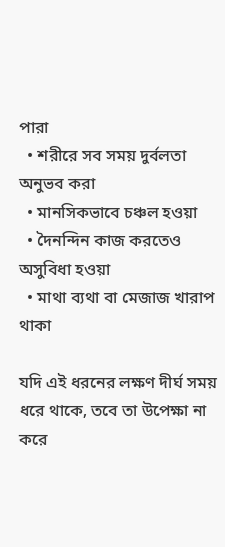পারা
  • শরীরে সব সময় দুর্বলতা অনুভব করা
  • মানসিকভাবে চঞ্চল হওয়া
  • দৈনন্দিন কাজ করতেও অসুবিধা হওয়া
  • মাথা ব্যথা বা মেজাজ খারাপ থাকা

যদি এই ধরনের লক্ষণ দীর্ঘ সময় ধরে থাকে, তবে তা উপেক্ষা না করে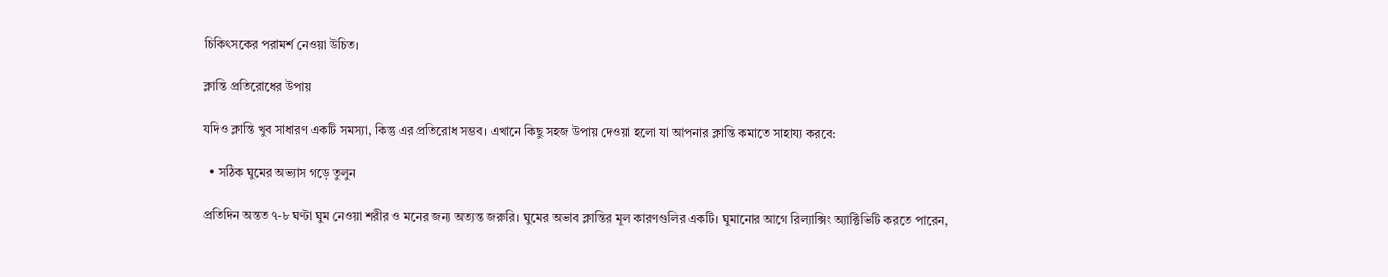চিকিৎসকের পরামর্শ নেওয়া উচিত।

ক্লান্তি প্রতিরোধের উপায়

যদিও ক্লান্তি খুব সাধারণ একটি সমস্যা, কিন্তু এর প্রতিরোধ সম্ভব। এখানে কিছু সহজ উপায় দেওয়া হলো যা আপনার ক্লান্তি কমাতে সাহায্য করবে:

  • সঠিক ঘুমের অভ্যাস গড়ে তুলুন

প্রতিদিন অন্তত ৭-৮ ঘণ্টা ঘুম নেওয়া শরীর ও মনের জন্য অত্যন্ত জরুরি। ঘুমের অভাব ক্লান্তির মূল কারণগুলির একটি। ঘুমানোর আগে রিল্যাক্সিং অ্যাক্টিভিটি করতে পারেন,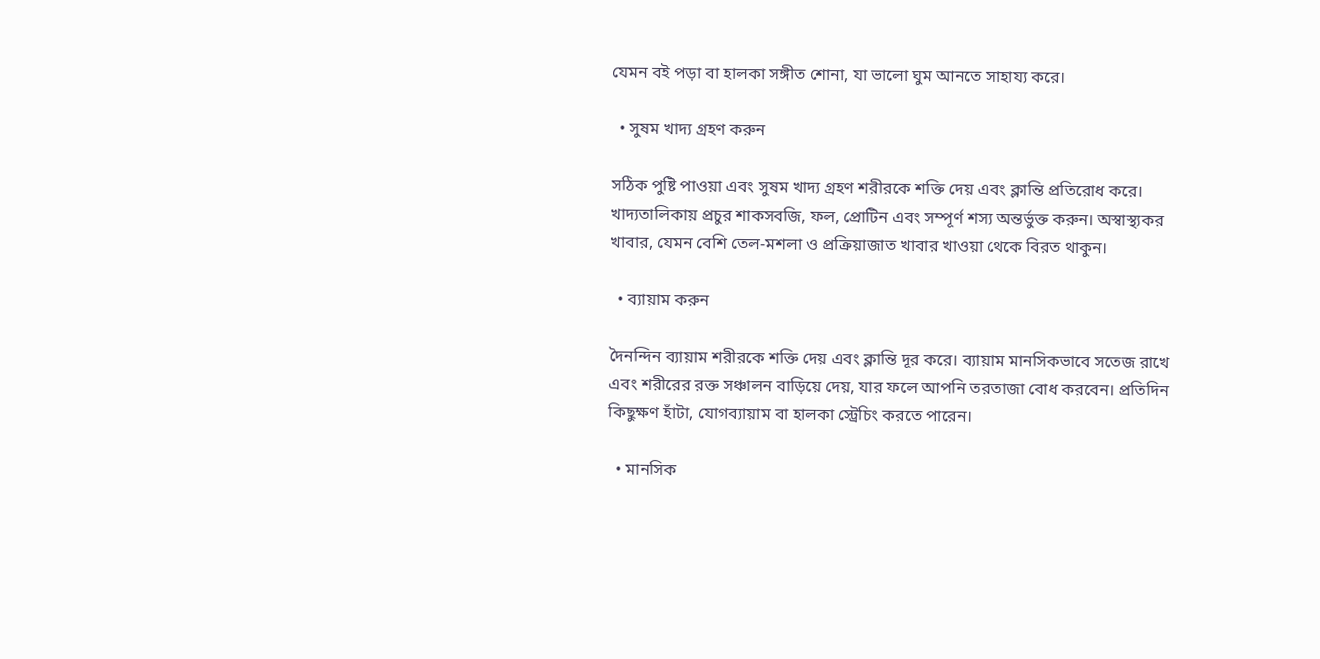যেমন বই পড়া বা হালকা সঙ্গীত শোনা, যা ভালো ঘুম আনতে সাহায্য করে।

  • সুষম খাদ্য গ্রহণ করুন

সঠিক পুষ্টি পাওয়া এবং সুষম খাদ্য গ্রহণ শরীরকে শক্তি দেয় এবং ক্লান্তি প্রতিরোধ করে। খাদ্যতালিকায় প্রচুর শাকসবজি, ফল, প্রোটিন এবং সম্পূর্ণ শস্য অন্তর্ভুক্ত করুন। অস্বাস্থ্যকর খাবার, যেমন বেশি তেল-মশলা ও প্রক্রিয়াজাত খাবার খাওয়া থেকে বিরত থাকুন।

  • ব্যায়াম করুন

দৈনন্দিন ব্যায়াম শরীরকে শক্তি দেয় এবং ক্লান্তি দূর করে। ব্যায়াম মানসিকভাবে সতেজ রাখে এবং শরীরের রক্ত সঞ্চালন বাড়িয়ে দেয়, যার ফলে আপনি তরতাজা বোধ করবেন। প্রতিদিন কিছুক্ষণ হাঁটা, যোগব্যায়াম বা হালকা স্ট্রেচিং করতে পারেন।

  • মানসিক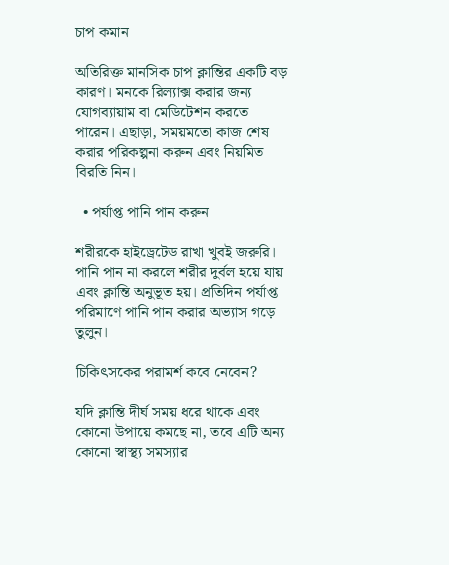চাপ কমান

অতিরিক্ত মানসিক চাপ ক্লান্তির একটি বড় কারণ। মনকে রিল্যাক্স করার জন্য যোগব্যায়াম বা মেডিটেশন করতে পারেন। এছাড়া, সময়মতো কাজ শেষ করার পরিকল্পনা করুন এবং নিয়মিত বিরতি নিন।

  • পর্যাপ্ত পানি পান করুন

শরীরকে হাইড্রেটেড রাখা খুবই জরুরি। পানি পান না করলে শরীর দুর্বল হয়ে যায় এবং ক্লান্তি অনুভূত হয়। প্রতিদিন পর্যাপ্ত পরিমাণে পানি পান করার অভ্যাস গড়ে তুলুন।

চিকিৎসকের পরামর্শ কবে নেবেন?

যদি ক্লান্তি দীর্ঘ সময় ধরে থাকে এবং কোনো উপায়ে কমছে না, তবে এটি অন্য কোনো স্বাস্থ্য সমস্যার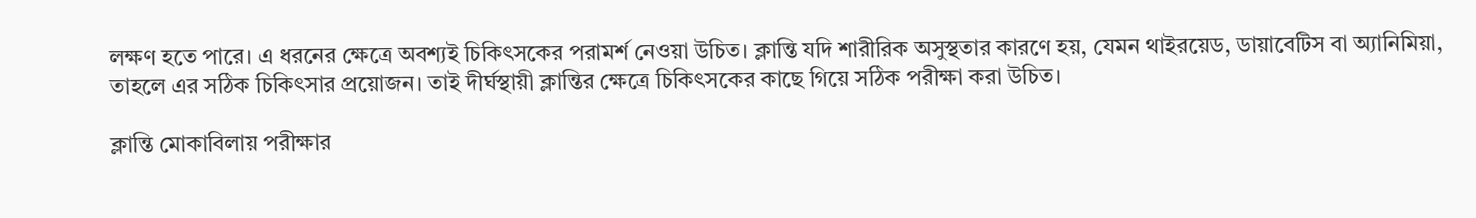লক্ষণ হতে পারে। এ ধরনের ক্ষেত্রে অবশ্যই চিকিৎসকের পরামর্শ নেওয়া উচিত। ক্লান্তি যদি শারীরিক অসুস্থতার কারণে হয়, যেমন থাইরয়েড, ডায়াবেটিস বা অ্যানিমিয়া, তাহলে এর সঠিক চিকিৎসার প্রয়োজন। তাই দীর্ঘস্থায়ী ক্লান্তির ক্ষেত্রে চিকিৎসকের কাছে গিয়ে সঠিক পরীক্ষা করা উচিত।

ক্লান্তি মোকাবিলায় পরীক্ষার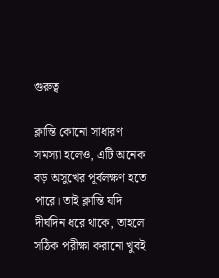গুরুত্ব

ক্লান্তি কোনো সাধারণ সমস্যা হলেও, এটি অনেক বড় অসুখের পূর্বলক্ষণ হতে পারে। তাই ক্লান্তি যদি দীর্ঘদিন ধরে থাকে, তাহলে সঠিক পরীক্ষা করানো খুবই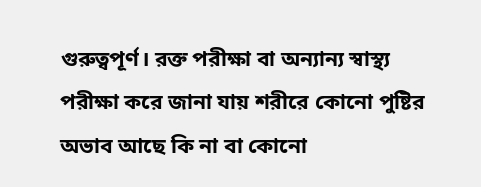গুরুত্বপূর্ণ। রক্ত পরীক্ষা বা অন্যান্য স্বাস্থ্য পরীক্ষা করে জানা যায় শরীরে কোনো পুষ্টির অভাব আছে কি না বা কোনো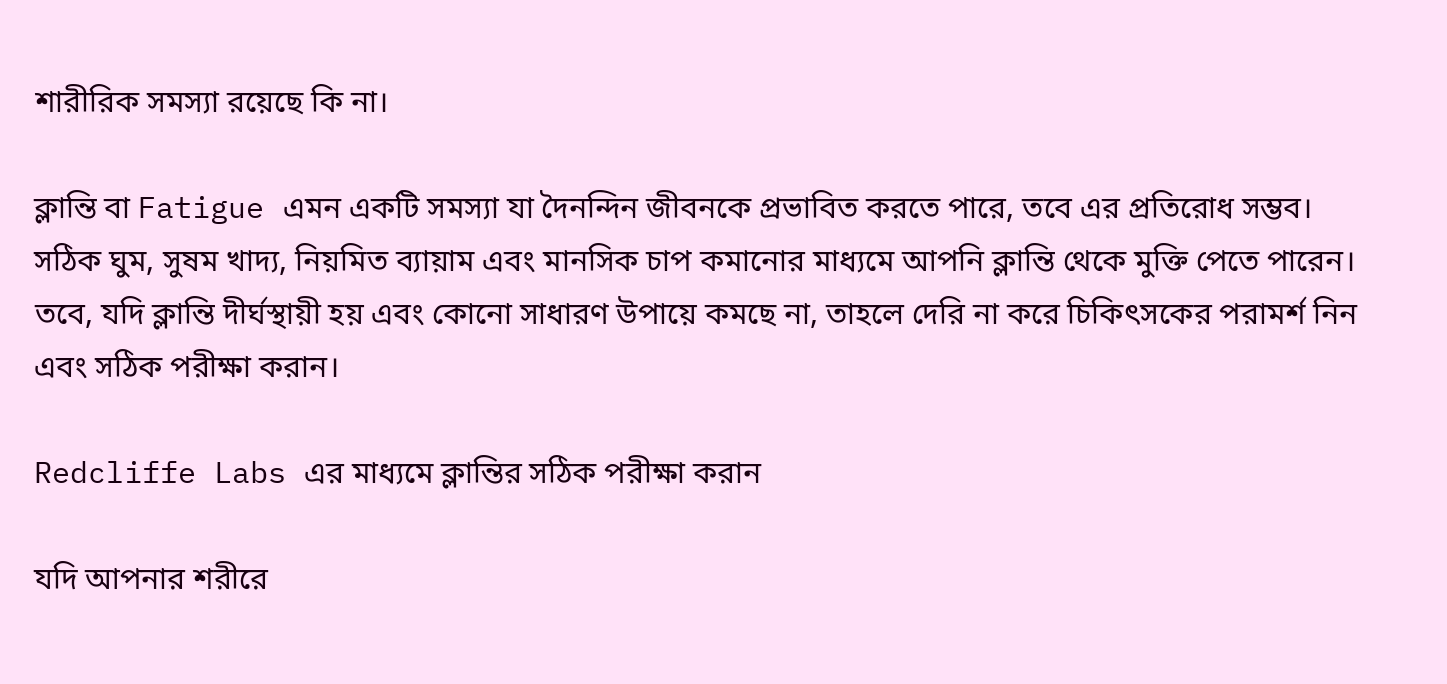শারীরিক সমস্যা রয়েছে কি না।

ক্লান্তি বা Fatigue এমন একটি সমস্যা যা দৈনন্দিন জীবনকে প্রভাবিত করতে পারে, তবে এর প্রতিরোধ সম্ভব। সঠিক ঘুম, সুষম খাদ্য, নিয়মিত ব্যায়াম এবং মানসিক চাপ কমানোর মাধ্যমে আপনি ক্লান্তি থেকে মুক্তি পেতে পারেন। তবে, যদি ক্লান্তি দীর্ঘস্থায়ী হয় এবং কোনো সাধারণ উপায়ে কমছে না, তাহলে দেরি না করে চিকিৎসকের পরামর্শ নিন এবং সঠিক পরীক্ষা করান।

Redcliffe Labs এর মাধ্যমে ক্লান্তির সঠিক পরীক্ষা করান

যদি আপনার শরীরে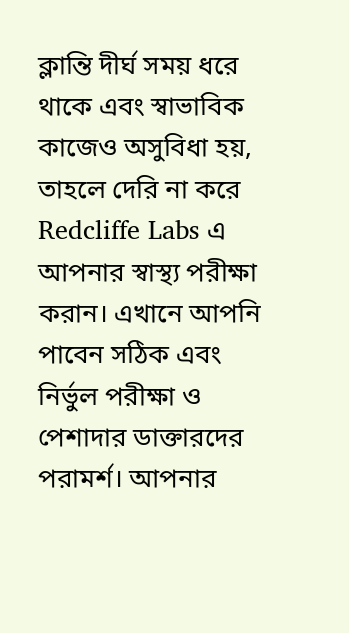ক্লান্তি দীর্ঘ সময় ধরে থাকে এবং স্বাভাবিক কাজেও অসুবিধা হয়, তাহলে দেরি না করে Redcliffe Labs এ আপনার স্বাস্থ্য পরীক্ষা করান। এখানে আপনি পাবেন সঠিক এবং নির্ভুল পরীক্ষা ও পেশাদার ডাক্তারদের পরামর্শ। আপনার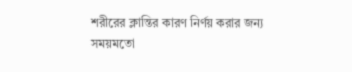শরীরের ক্লান্তির কারণ নির্ণয় করার জন্য সময়মতো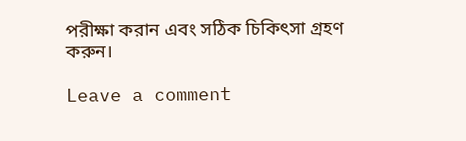পরীক্ষা করান এবং সঠিক চিকিৎসা গ্রহণ করুন।

Leave a comment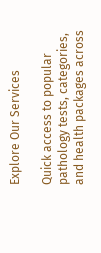Explore Our Services

Quick access to popular pathology tests, categories, and health packages across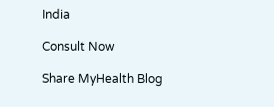India

Consult Now

Share MyHealth Blog